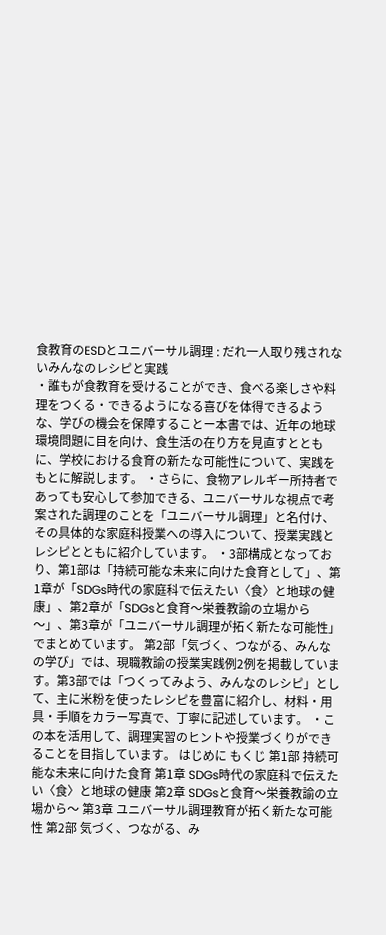食教育のESDとユニバーサル調理 : だれ一人取り残されないみんなのレシピと実践
・誰もが食教育を受けることができ、食べる楽しさや料理をつくる・できるようになる喜びを体得できるような、学びの機会を保障することー本書では、近年の地球環境問題に目を向け、食生活の在り方を見直すとともに、学校における食育の新たな可能性について、実践をもとに解説します。 ・さらに、食物アレルギー所持者であっても安心して参加できる、ユニバーサルな視点で考案された調理のことを「ユニバーサル調理」と名付け、その具体的な家庭科授業への導入について、授業実践とレシピとともに紹介しています。 ・3部構成となっており、第1部は「持続可能な未来に向けた食育として」、第1章が「SDGs時代の家庭科で伝えたい〈食〉と地球の健康」、第2章が「SDGsと食育〜栄養教諭の立場から〜」、第3章が「ユニバーサル調理が拓く新たな可能性」でまとめています。 第2部「気づく、つながる、みんなの学び」では、現職教諭の授業実践例2例を掲載しています。第3部では「つくってみよう、みんなのレシピ」として、主に米粉を使ったレシピを豊富に紹介し、材料・用具・手順をカラー写真で、丁寧に記述しています。 ・この本を活用して、調理実習のヒントや授業づくりができることを目指しています。 はじめに もくじ 第1部 持続可能な未来に向けた食育 第1章 SDGs時代の家庭科で伝えたい〈食〉と地球の健康 第2章 SDGsと食育〜栄養教諭の立場から〜 第3章 ユニバーサル調理教育が拓く新たな可能性 第2部 気づく、つながる、み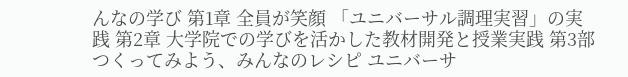んなの学び 第1章 全員が笑顔 「ユニバーサル調理実習」の実践 第2章 大学院での学びを活かした教材開発と授業実践 第3部 つくってみよう、みんなのレシピ ユニバーサ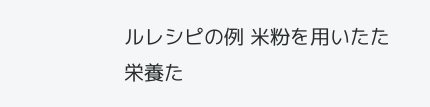ルレシピの例 米粉を用いたた栄養た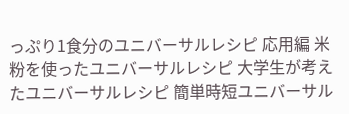っぷり1食分のユニバーサルレシピ 応用編 米粉を使ったユニバーサルレシピ 大学生が考えたユニバーサルレシピ 簡単時短ユニバーサル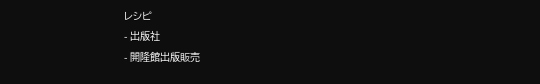レシピ
- 出版社
- 開隆館出版販売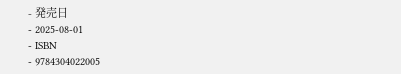- 発売日
- 2025-08-01
- ISBN
- 9784304022005